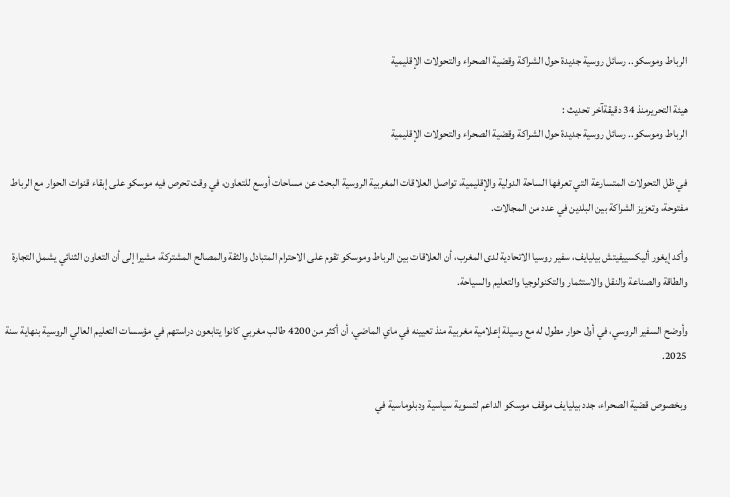الرباط وموسكو.. رسائل روسية جديدة حول الشراكة وقضية الصحراء والتحولات الإقليمية

هيئة التحريرمنذ 34 دقيقةآخر تحديث :
الرباط وموسكو.. رسائل روسية جديدة حول الشراكة وقضية الصحراء والتحولات الإقليمية

في ظل التحولات المتسارعة التي تعرفها الساحة الدولية والإقليمية، تواصل العلاقات المغربية الروسية البحث عن مساحات أوسع للتعاون، في وقت تحرص فيه موسكو على إبقاء قنوات الحوار مع الرباط مفتوحة، وتعزيز الشراكة بين البلدين في عدد من المجالات.

وأكد إيغور أليكسييفيتش بيليايف، سفير روسيا الاتحادية لدى المغرب، أن العلاقات بين الرباط وموسكو تقوم على الاحترام المتبادل والثقة والمصالح المشتركة، مشيرا إلى أن التعاون الثنائي يشمل التجارة والطاقة والصناعة والنقل والاستثمار والتكنولوجيا والتعليم والسياحة.

وأوضح السفير الروسي، في أول حوار مطول له مع وسيلة إعلامية مغربية منذ تعيينه في ماي الماضي، أن أكثر من 4200 طالب مغربي كانوا يتابعون دراستهم في مؤسسات التعليم العالي الروسية بنهاية سنة 2025.

وبخصوص قضية الصحراء، جدد بيليايف موقف موسكو الداعم لتسوية سياسية ودبلوماسية في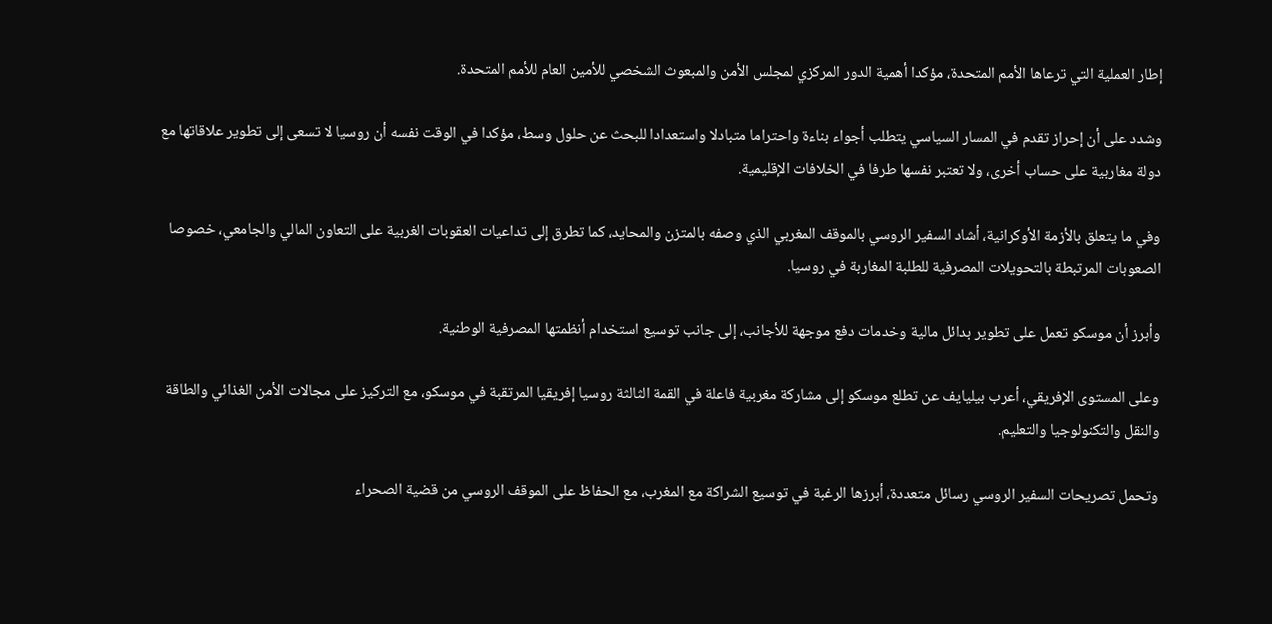إطار العملية التي ترعاها الأمم المتحدة، مؤكدا أهمية الدور المركزي لمجلس الأمن والمبعوث الشخصي للأمين العام للأمم المتحدة.

وشدد على أن إحراز تقدم في المسار السياسي يتطلب أجواء بناءة واحتراما متبادلا واستعدادا للبحث عن حلول وسط، مؤكدا في الوقت نفسه أن روسيا لا تسعى إلى تطوير علاقاتها مع دولة مغاربية على حساب أخرى، ولا تعتبر نفسها طرفا في الخلافات الإقليمية.

وفي ما يتعلق بالأزمة الأوكرانية، أشاد السفير الروسي بالموقف المغربي الذي وصفه بالمتزن والمحايد، كما تطرق إلى تداعيات العقوبات الغربية على التعاون المالي والجامعي، خصوصا الصعوبات المرتبطة بالتحويلات المصرفية للطلبة المغاربة في روسيا.

وأبرز أن موسكو تعمل على تطوير بدائل مالية وخدمات دفع موجهة للأجانب، إلى جانب توسيع استخدام أنظمتها المصرفية الوطنية.

وعلى المستوى الإفريقي، أعرب بيليايف عن تطلع موسكو إلى مشاركة مغربية فاعلة في القمة الثالثة روسيا إفريقيا المرتقبة في موسكو، مع التركيز على مجالات الأمن الغذائي والطاقة والنقل والتكنولوجيا والتعليم.

وتحمل تصريحات السفير الروسي رسائل متعددة، أبرزها الرغبة في توسيع الشراكة مع المغرب، مع الحفاظ على الموقف الروسي من قضية الصحراء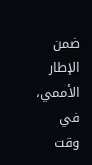ضمن الإطار الأممي، في وقت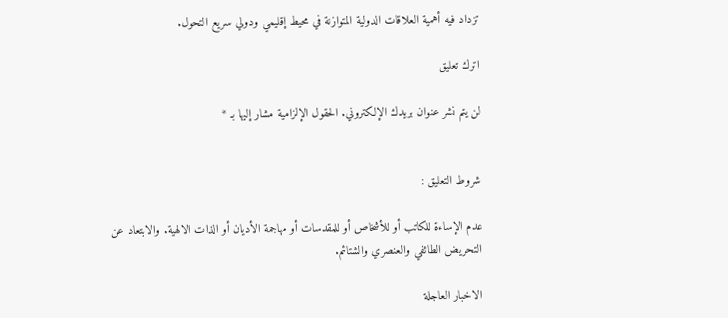تزداد فيه أهمية العلاقات الدولية المتوازنة في محيط إقليمي ودولي سريع التحول.

اترك تعليق

لن يتم نشر عنوان بريدك الإلكتروني. الحقول الإلزامية مشار إليها بـ *


شروط التعليق :

عدم الإساءة للكاتب أو للأشخاص أو للمقدسات أو مهاجمة الأديان أو الذات الالهية. والابتعاد عن التحريض الطائفي والعنصري والشتائم.

الاخبار العاجلة